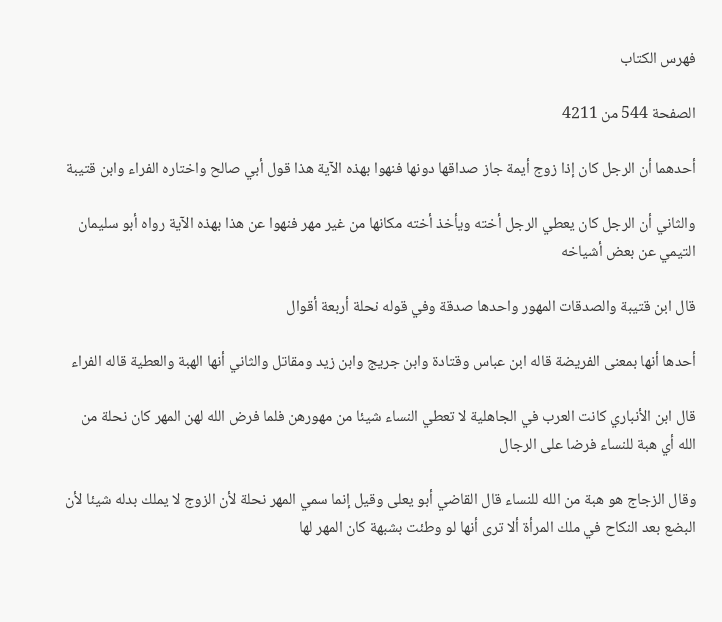فهرس الكتاب

الصفحة 544 من 4211

أحدهما أن الرجل كان إذا زوج أيمة جاز صداقها دونها فنهوا بهذه الآية هذا قول أبي صالح واختاره الفراء وابن قتيبة

والثاني أن الرجل كان يعطي الرجل أخته ويأخذ أخته مكانها من غير مهر فنهوا عن هذا بهذه الآية رواه أبو سليمان التيمي عن بعض أشياخه

قال ابن قتيبة والصدقات المهور واحدها صدقة وفي قوله نحلة أربعة أقوال

أحدها أنها بمعنى الفريضة قاله ابن عباس وقتادة وابن جريج وابن زيد ومقاتل والثاني أنها الهبة والعطية قاله الفراء

قال ابن الأنباري كانت العرب في الجاهلية لا تعطي النساء شيئا من مهورهن فلما فرض الله لهن المهر كان نحلة من الله أي هبة للنساء فرضا على الرجال

وقال الزجاج هو هبة من الله للنساء قال القاضي أبو يعلى وقيل إنما سمي المهر نحلة لأن الزوج لا يملك بدله شيئا لأن البضع بعد النكاح في ملك المرأة ألا ترى أنها لو وطئت بشبهة كان المهر لها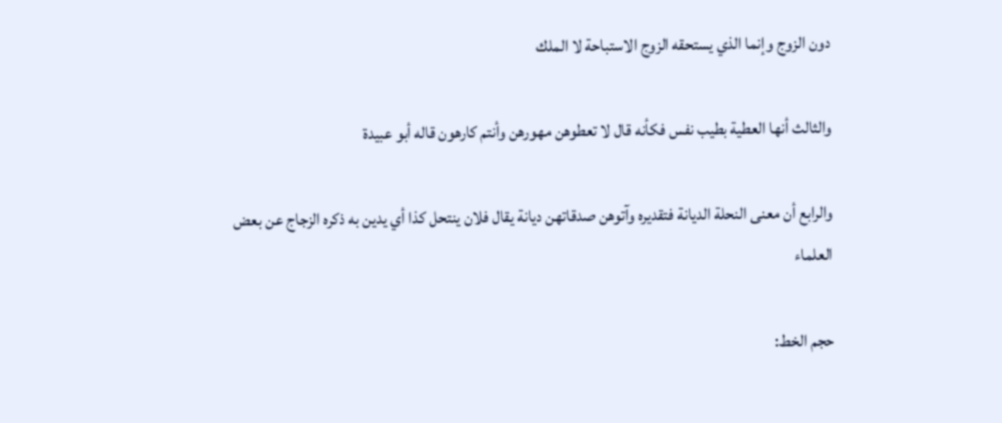دون الزوج وإنما الذي يستحقه الزوج الاستباحة لا الملك

والثالث أنها العطية بطيب نفس فكأنه قال لا تعطوهن مهورهن وأنتم كارهون قاله أبو عبيدة

والرابع أن معنى النحلة الديانة فتقديره وآتوهن صدقاتهن ديانة يقال فلان ينتحل كذا أي يدين به ذكره الزجاج عن بعض العلماء

حجم الخط: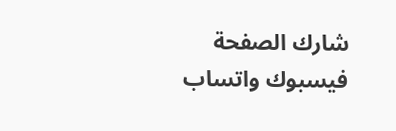شارك الصفحة
فيسبوك واتساب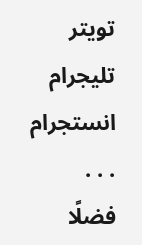تويتر تليجرام انستجرام
. . .
فضلًا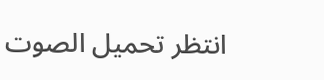انتظر تحميل الصوت